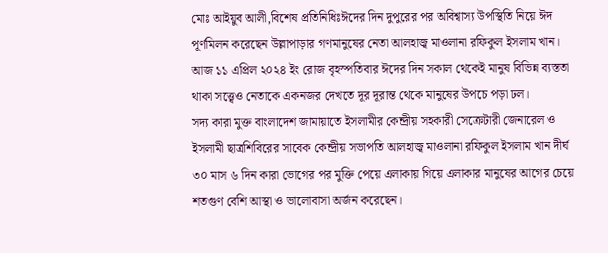মোঃ আইয়ুব আলী,বিশেষ প্রতিনিধিঃঈদের দিন দুপুরের পর অবিশ্বাস্য উপস্থিতি নিয়ে ঈদ পূর্ণমিলন করেছেন উল্লাপাড়ার গণমানুষের নেতা আলহাজ্ব মাওলানা রফিকুল ইসলাম খান।
আজ ১১ এপ্রিল ২০২৪ ইং রোজ বৃহস্পতিবার ঈদের দিন সকাল থেকেই মানুষ বিভিন্ন ব্যস্ততা থাকা সত্ত্বেও নেতাকে একনজর দেখতে দূর দূরান্ত থেকে মানুষের উপচে পড়া ঢল।
সদ্য কারা মুক্ত বাংলাদেশ জামায়াতে ইসলামীর কেন্দ্রীয় সহকারী সেক্রেটারী জেনারেল ও ইসলামী ছাত্রশিবিরের সাবেক কেন্দ্রীয় সভাপতি আলহাজ্ব মাওলানা রফিকুল ইসলাম খান দীর্ঘ ৩০ মাস ৬ দিন কারা ভোগের পর মুক্তি পেয়ে এলাকায় গিয়ে এলাকার মানুষের আগের চেয়ে শতগুণ বেশি আস্থা ও ভালোবাসা অর্জন করেছেন।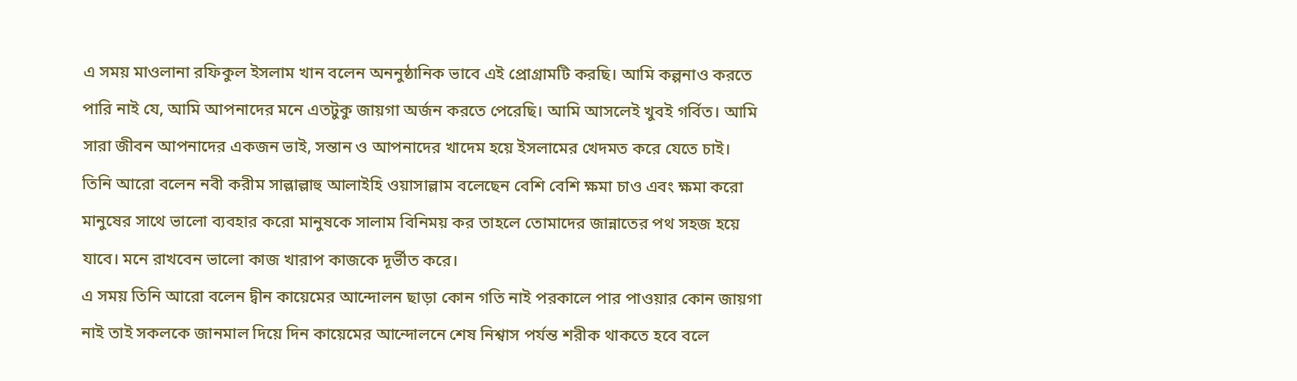এ সময় মাওলানা রফিকুল ইসলাম খান বলেন অননুষ্ঠানিক ভাবে এই প্রোগ্রামটি করছি। আমি কল্পনাও করতে পারি নাই যে, আমি আপনাদের মনে এতটুকু জায়গা অর্জন করতে পেরেছি। আমি আসলেই খুবই গর্বিত। আমি সারা জীবন আপনাদের একজন ভাই, সন্তান ও আপনাদের খাদেম হয়ে ইসলামের খেদমত করে যেতে চাই।
তিনি আরো বলেন নবী করীম সাল্লাল্লাহু আলাইহি ওয়াসাল্লাম বলেছেন বেশি বেশি ক্ষমা চাও এবং ক্ষমা করো মানুষের সাথে ভালো ব্যবহার করো মানুষকে সালাম বিনিময় কর তাহলে তোমাদের জান্নাতের পথ সহজ হয়ে যাবে। মনে রাখবেন ভালো কাজ খারাপ কাজকে দূর্ভীত করে।
এ সময় তিনি আরো বলেন দ্বীন কায়েমের আন্দোলন ছাড়া কোন গতি নাই পরকালে পার পাওয়ার কোন জায়গা নাই তাই সকলকে জানমাল দিয়ে দিন কায়েমের আন্দোলনে শেষ নিশ্বাস পর্যন্ত শরীক থাকতে হবে বলে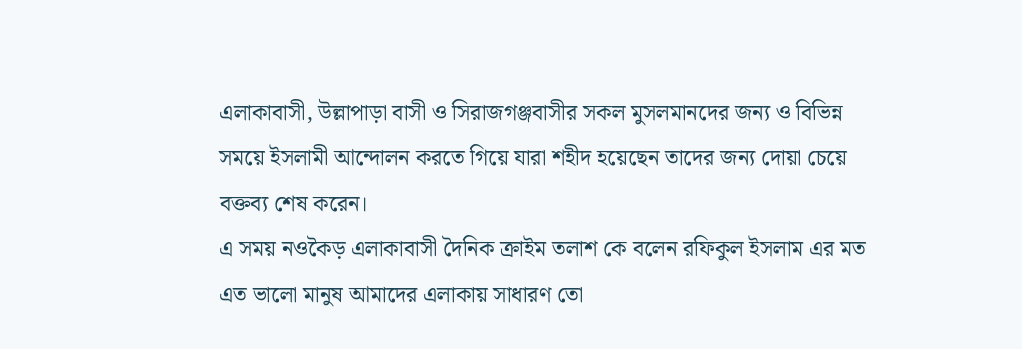এলাকাবাসী, উল্লাপাড়া বাসী ও সিরাজগঞ্জবাসীর সকল মুসলমানদের জন্য ও বিভিন্ন সময়ে ইসলামী আন্দোলন করতে গিয়ে যারা শহীদ হয়েছেন তাদের জন্য দোয়া চেয়ে বক্তব্য শেষ করেন।
এ সময় নওকৈড় এলাকাবাসী দৈনিক ক্রাইম তলাশ কে বলেন রফিকুল ইসলাম এর মত এত ভালো মানুষ আমাদের এলাকায় সাধারণ তো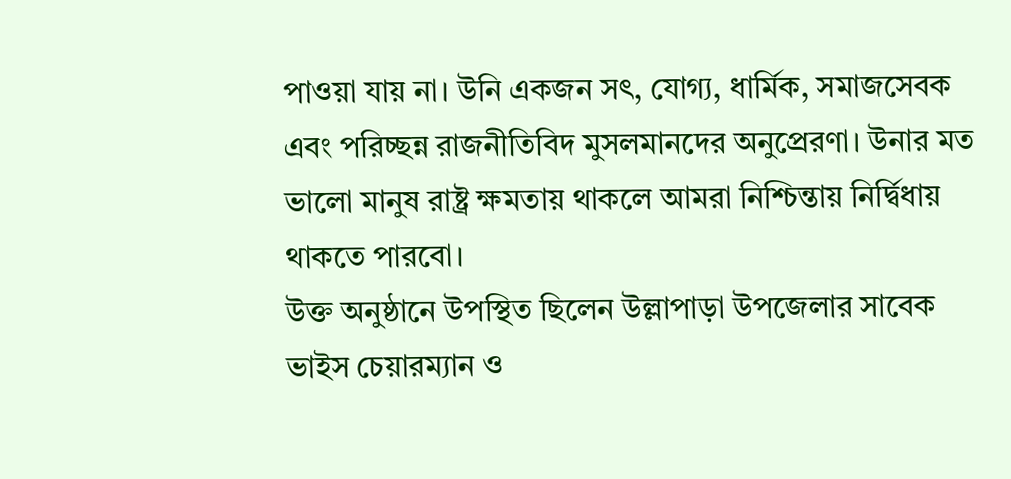পাওয়া যায় না। উনি একজন সৎ, যোগ্য, ধার্মিক, সমাজসেবক এবং পরিচ্ছন্ন রাজনীতিবিদ মুসলমানদের অনুপ্রেরণা। উনার মত ভালো মানুষ রাষ্ট্র ক্ষমতায় থাকলে আমরা নিশ্চিন্তায় নির্দ্বিধায় থাকতে পারবো।
উক্ত অনুষ্ঠানে উপস্থিত ছিলেন উল্লাপাড়া উপজেলার সাবেক ভাইস চেয়ারম্যান ও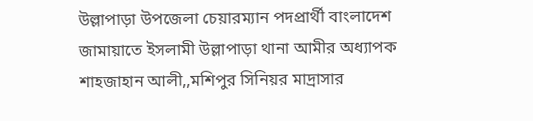উল্লাপাড়া উপজেলা চেয়ারম্যান পদপ্রার্থী বাংলাদেশ জামায়াতে ইসলামী উল্লাপাড়া থানা আমীর অধ্যাপক শাহজাহান আলী,,মশিপুর সিনিয়র মাদ্রাসার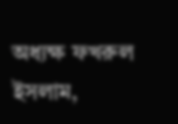অধ্যক্ষ ফখরুল ইসলাম,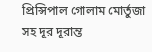প্রিন্সিপাল গোলাম মোর্তুজা সহ দূর দূরান্ত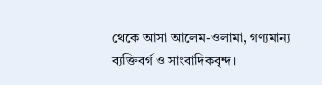থেকে আসা আলেম-ওলামা, গণ্যমান্য ব্যক্তিবর্গ ও সাংবাদিকবৃন্দ।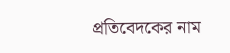প্রতিবেদকের নাম